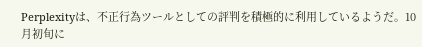Perplexityは、不正行為ツールとしての評判を積極的に利用しているようだ。10月初旬に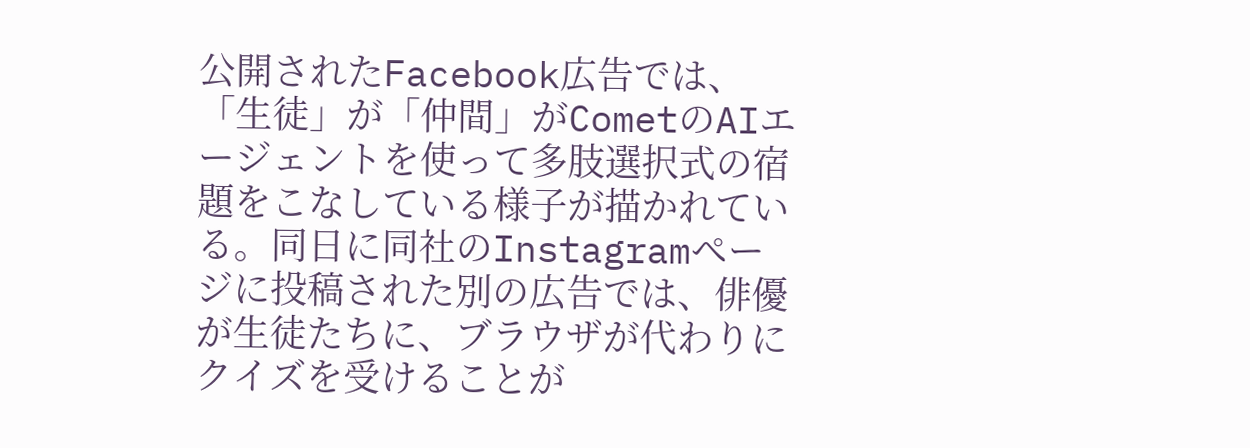公開されたFacebook広告では、「生徒」が「仲間」がCometのAIエージェントを使って多肢選択式の宿題をこなしている様子が描かれている。同日に同社のInstagramページに投稿された別の広告では、俳優が生徒たちに、ブラウザが代わりにクイズを受けることが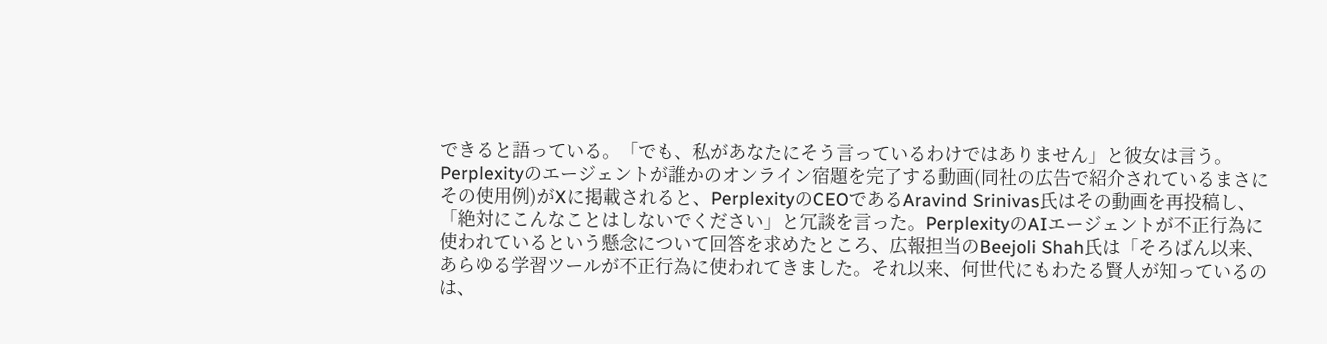できると語っている。「でも、私があなたにそう言っているわけではありません」と彼女は言う。 Perplexityのエージェントが誰かのオンライン宿題を完了する動画(同社の広告で紹介されているまさにその使用例)がXに掲載されると、PerplexityのCEOであるAravind Srinivas氏はその動画を再投稿し、「絶対にこんなことはしないでください」と冗談を言った。PerplexityのAIエージェントが不正行為に使われているという懸念について回答を求めたところ、広報担当のBeejoli Shah氏は「そろばん以来、あらゆる学習ツールが不正行為に使われてきました。それ以来、何世代にもわたる賢人が知っているのは、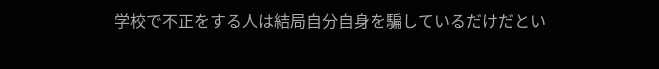学校で不正をする人は結局自分自身を騙しているだけだとい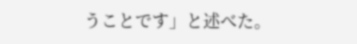うことです」と述べた。